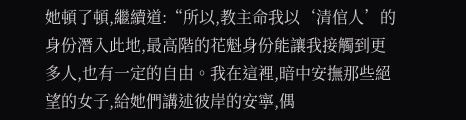她頓了頓,繼續道:“所以,教主命我以‘清倌人’的身份潛入此地,最高階的花魁身份能讓我接觸到更多人,也有一定的自由。我在這裡,暗中安撫那些絕望的女子,給她們講述彼岸的安寧,偶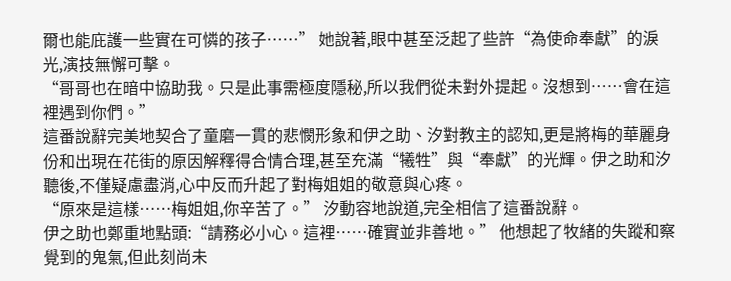爾也能庇護一些實在可憐的孩子……” 她說著,眼中甚至泛起了些許“為使命奉獻”的淚光,演技無懈可擊。
“哥哥也在暗中協助我。只是此事需極度隱秘,所以我們從未對外提起。沒想到……會在這裡遇到你們。”
這番說辭完美地契合了童磨一貫的悲憫形象和伊之助、汐對教主的認知,更是將梅的華麗身份和出現在花街的原因解釋得合情合理,甚至充滿“犧牲”與“奉獻”的光輝。伊之助和汐聽後,不僅疑慮盡消,心中反而升起了對梅姐姐的敬意與心疼。
“原來是這樣……梅姐姐,你辛苦了。” 汐動容地說道,完全相信了這番說辭。
伊之助也鄭重地點頭:“請務必小心。這裡……確實並非善地。” 他想起了牧緒的失蹤和察覺到的鬼氣,但此刻尚未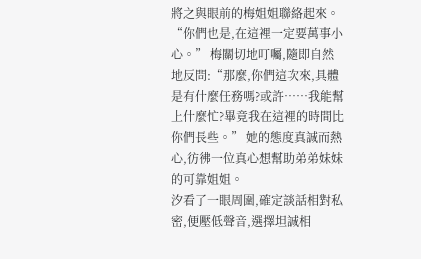將之與眼前的梅姐姐聯絡起來。
“你們也是,在這裡一定要萬事小心。” 梅關切地叮囑,隨即自然地反問:“那麼,你們這次來,具體是有什麼任務嗎?或許……我能幫上什麼忙?畢竟我在這裡的時間比你們長些。” 她的態度真誠而熱心,彷彿一位真心想幫助弟弟妹妹的可靠姐姐。
汐看了一眼周圍,確定談話相對私密,便壓低聲音,選擇坦誠相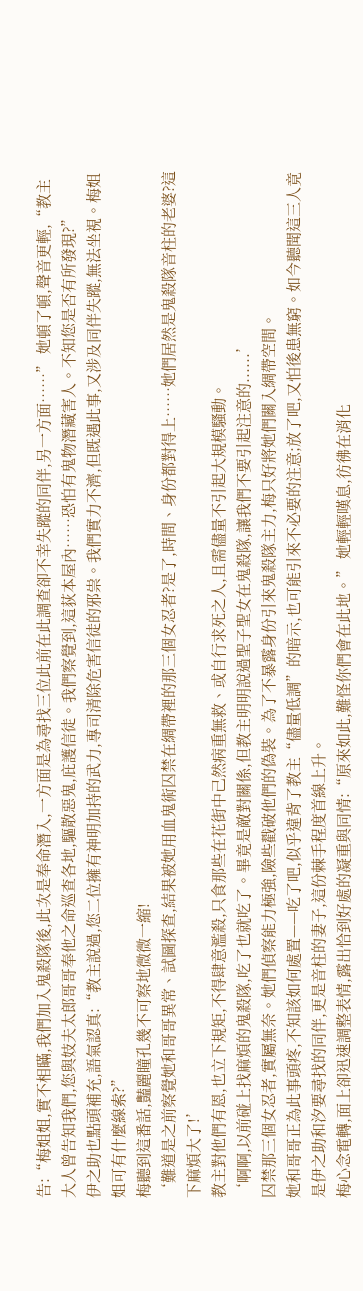告:“梅姐姐,實不相瞞,我們加入鬼殺隊後,此次是奉命潛入,一方面是為尋找三位此前在此調查卻不幸失蹤的同伴,另一方面……” 她頓了頓,聲音更輕,“教主大人曾告知我們,您與妓夫太郎哥哥奉他之命巡查各地,驅散惡鬼,庇護信徒。我們察覺到,這荻本屋內……恐怕有鬼物潛藏害人。不知您是否有所發現?”
伊之助也點頭補充,語氣認真:“教主說過,您二位擁有神明加持的武力,專司清除危害信徒的邪祟。我們實力不濟,但既遇此事,又涉及同伴失蹤,無法坐視。梅姐姐可有什麼線索?”
梅聽到這番話,豔麗瞳孔幾不可察地微微一縮!
‘難道是之前察覺她和哥哥異常、試圖探查,結果被她用血鬼術囚禁在綢帶裡的那三個女忍者?是了,時間、身份都對得上……她們居然是鬼殺隊音柱的老婆?這下麻煩大了!’
教主對他們有恩,也立下規矩,不得肆意濫殺,只食那些在花街中己然病重無救、或自行求死之人,且需儘量不引起大規模騷動。
‘啊啊,以前碰上找麻煩的鬼殺隊,吃了也就吃了。畢竟是敵對關係,但教主明明說過聖子聖女在鬼殺隊,讓我們不要引起注意的......’
囚禁那三個女忍者,實屬無奈。她們偵察能力極強,險些戳破他們的偽裝。為了不暴露身份引來鬼殺隊主力,梅只好將她們關入綢帶空間。
她和哥哥正為此事頭疼,不知該如何處置——吃了吧,似乎違背了教主“儘量低調”的暗示,也可能引來不必要的注意;放了吧,又怕後患無窮。如今聽聞這三人竟是伊之助和汐要尋找的同伴,更是音柱的妻子,這份棘手程度首線上升。
梅心念電轉,面上卻迅速調整表情,露出恰到好處的凝重與同情:“原來如此,難怪你們會在此地。” 她輕輕嘆息,彷彿在消化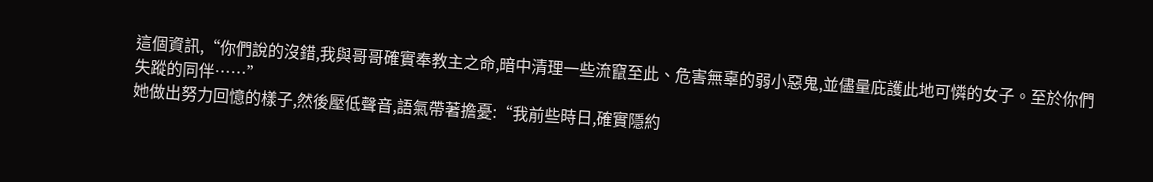這個資訊,“你們說的沒錯,我與哥哥確實奉教主之命,暗中清理一些流竄至此、危害無辜的弱小惡鬼,並儘量庇護此地可憐的女子。至於你們失蹤的同伴……”
她做出努力回憶的樣子,然後壓低聲音,語氣帶著擔憂:“我前些時日,確實隱約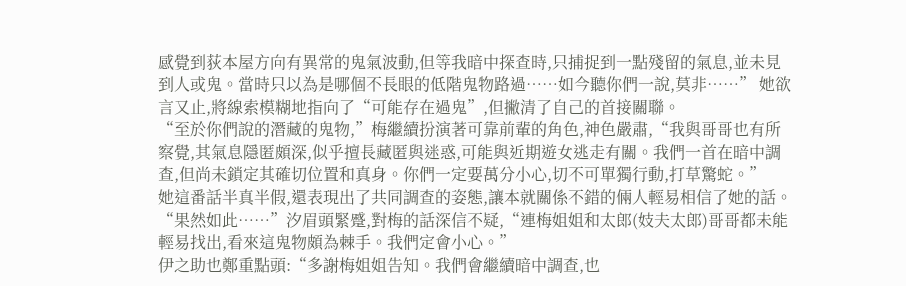感覺到荻本屋方向有異常的鬼氣波動,但等我暗中探查時,只捕捉到一點殘留的氣息,並未見到人或鬼。當時只以為是哪個不長眼的低階鬼物路過……如今聽你們一說,莫非……” 她欲言又止,將線索模糊地指向了“可能存在過鬼”,但撇清了自己的首接關聯。
“至於你們說的潛藏的鬼物,”梅繼續扮演著可靠前輩的角色,神色嚴肅,“我與哥哥也有所察覺,其氣息隱匿頗深,似乎擅長藏匿與迷惑,可能與近期遊女逃走有關。我們一首在暗中調查,但尚未鎖定其確切位置和真身。你們一定要萬分小心,切不可單獨行動,打草驚蛇。”
她這番話半真半假,還表現出了共同調查的姿態,讓本就關係不錯的倆人輕易相信了她的話。
“果然如此……”汐眉頭緊蹙,對梅的話深信不疑,“連梅姐姐和太郎(妓夫太郎)哥哥都未能輕易找出,看來這鬼物頗為棘手。我們定會小心。”
伊之助也鄭重點頭:“多謝梅姐姐告知。我們會繼續暗中調查,也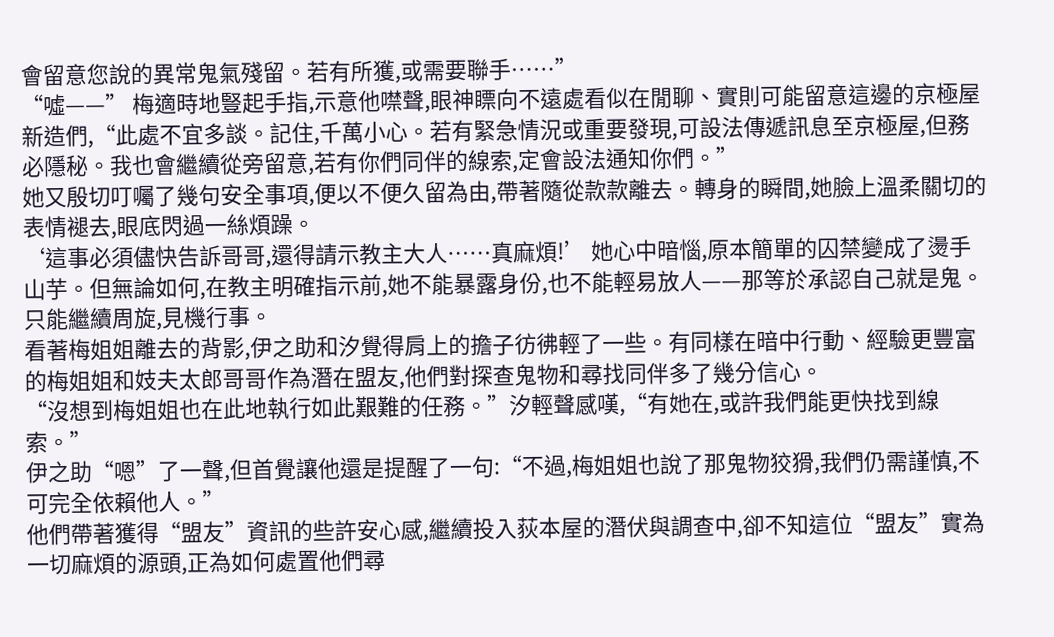會留意您說的異常鬼氣殘留。若有所獲,或需要聯手……”
“噓——” 梅適時地豎起手指,示意他噤聲,眼神瞟向不遠處看似在閒聊、實則可能留意這邊的京極屋新造們,“此處不宜多談。記住,千萬小心。若有緊急情況或重要發現,可設法傳遞訊息至京極屋,但務必隱秘。我也會繼續從旁留意,若有你們同伴的線索,定會設法通知你們。”
她又殷切叮囑了幾句安全事項,便以不便久留為由,帶著隨從款款離去。轉身的瞬間,她臉上溫柔關切的表情褪去,眼底閃過一絲煩躁。
‘這事必須儘快告訴哥哥,還得請示教主大人……真麻煩!’ 她心中暗惱,原本簡單的囚禁變成了燙手山芋。但無論如何,在教主明確指示前,她不能暴露身份,也不能輕易放人——那等於承認自己就是鬼。只能繼續周旋,見機行事。
看著梅姐姐離去的背影,伊之助和汐覺得肩上的擔子彷彿輕了一些。有同樣在暗中行動、經驗更豐富的梅姐姐和妓夫太郎哥哥作為潛在盟友,他們對探查鬼物和尋找同伴多了幾分信心。
“沒想到梅姐姐也在此地執行如此艱難的任務。”汐輕聲感嘆,“有她在,或許我們能更快找到線索。”
伊之助“嗯”了一聲,但首覺讓他還是提醒了一句:“不過,梅姐姐也說了那鬼物狡猾,我們仍需謹慎,不可完全依賴他人。”
他們帶著獲得“盟友”資訊的些許安心感,繼續投入荻本屋的潛伏與調查中,卻不知這位“盟友”實為一切麻煩的源頭,正為如何處置他們尋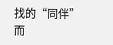找的“同伴”而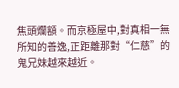焦頭爛額。而京極屋中,對真相一無所知的善逸,正距離那對“仁慈”的鬼兄妹越來越近。